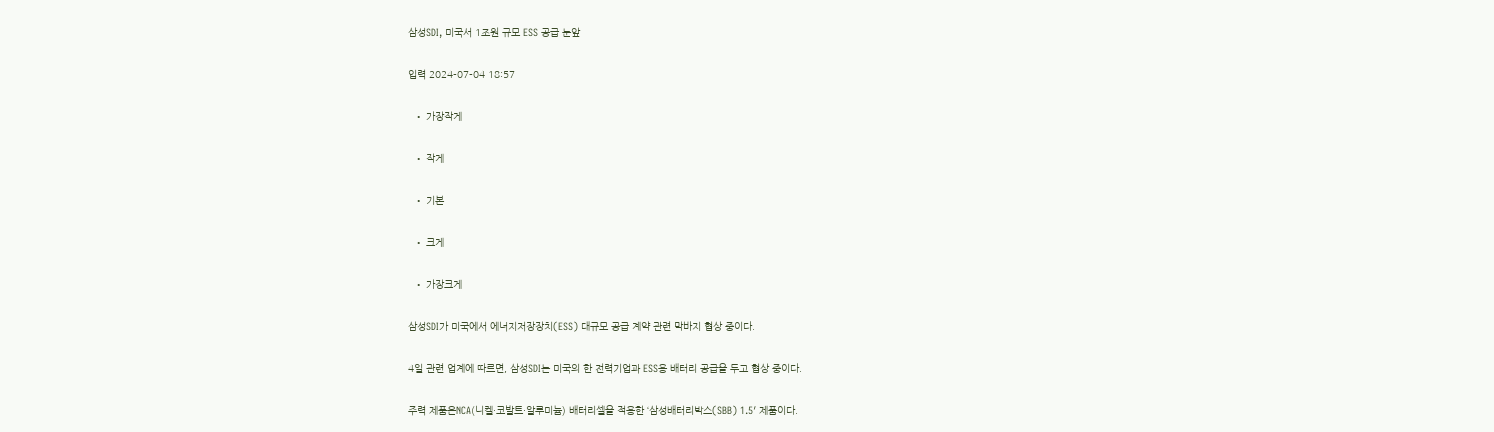삼성SDI, 미국서 1조원 규모 ESS 공급 눈앞

입력 2024-07-04 18:57

  • 가장작게

  • 작게

  • 기본

  • 크게

  • 가장크게

삼성SDI가 미국에서 에너지저장장치(ESS) 대규모 공급 계약 관련 막바지 협상 중이다.

4일 관련 업계에 따르면, 삼성SDI는 미국의 한 전력기업과 ESS용 배터리 공급을 두고 협상 중이다.

주력 제품은NCA(니켈·코발트·알루미늄) 배터리셀을 적용한 ‘삼성배터리박스(SBB) 1.5′ 제품이다.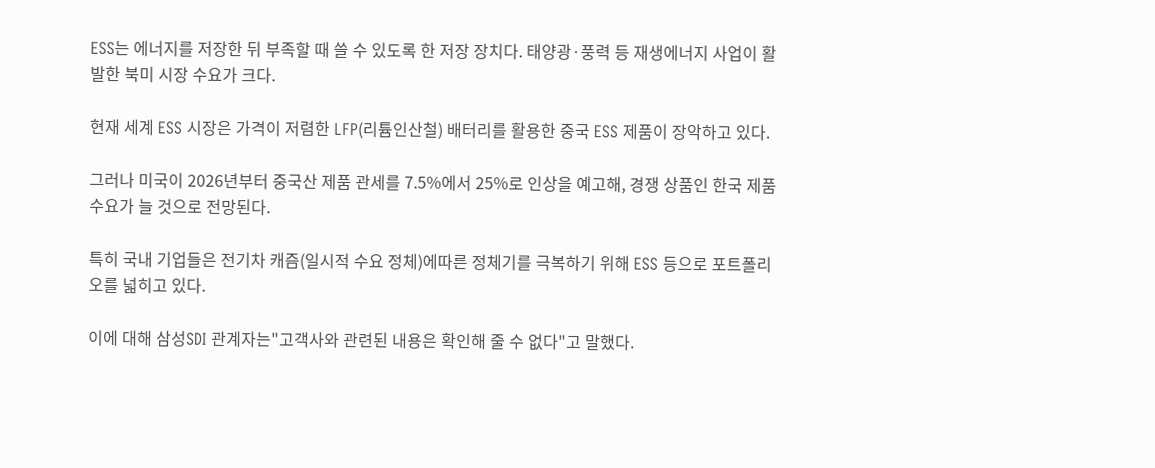ESS는 에너지를 저장한 뒤 부족할 때 쓸 수 있도록 한 저장 장치다. 태양광·풍력 등 재생에너지 사업이 활발한 북미 시장 수요가 크다.

현재 세계 ESS 시장은 가격이 저렴한 LFP(리튬인산철) 배터리를 활용한 중국 ESS 제품이 장악하고 있다.

그러나 미국이 2026년부터 중국산 제품 관세를 7.5%에서 25%로 인상을 예고해, 경쟁 상품인 한국 제품 수요가 늘 것으로 전망된다.

특히 국내 기업들은 전기차 캐즘(일시적 수요 정체)에따른 정체기를 극복하기 위해 ESS 등으로 포트폴리오를 넓히고 있다.

이에 대해 삼성SDI 관계자는"고객사와 관련된 내용은 확인해 줄 수 없다"고 말했다.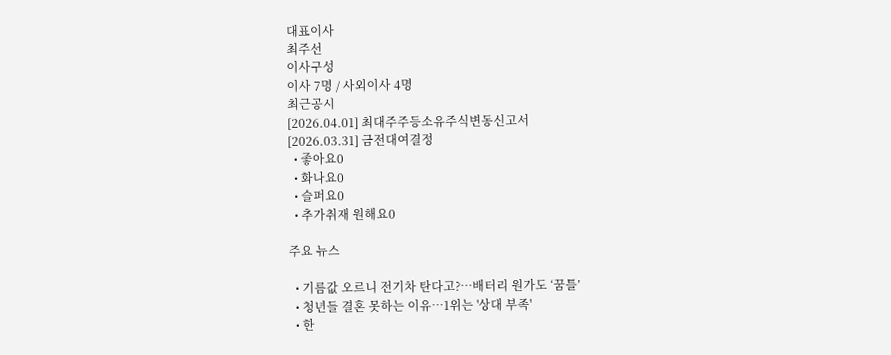대표이사
최주선
이사구성
이사 7명 / 사외이사 4명
최근공시
[2026.04.01] 최대주주등소유주식변동신고서
[2026.03.31] 금전대여결정
  • 좋아요0
  • 화나요0
  • 슬퍼요0
  • 추가취재 원해요0

주요 뉴스

  • 기름값 오르니 전기차 탄다고?…배터리 원가도 ‘꿈틀’
  • 청년들 결혼 못하는 이유…1위는 '상대 부족'
  • 한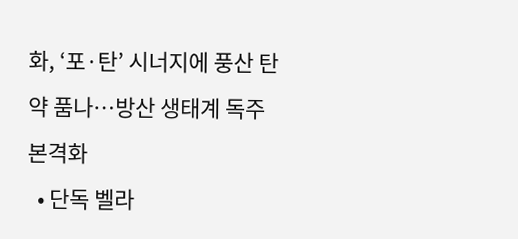화, ‘포·탄’ 시너지에 풍산 탄약 품나…방산 생태계 독주 본격화
  • 단독 벨라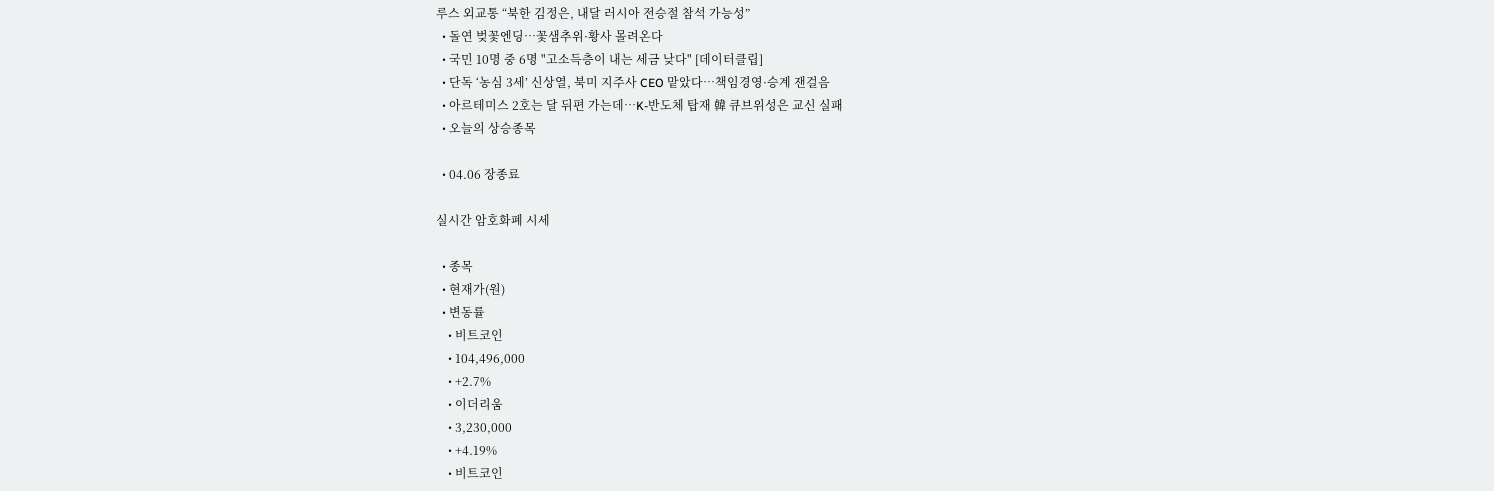루스 외교통 “북한 김정은, 내달 러시아 전승절 참석 가능성”
  • 돌연 벚꽃엔딩…꽃샘추위·황사 몰려온다
  • 국민 10명 중 6명 "고소득층이 내는 세금 낮다" [데이터클립]
  • 단독 ‘농심 3세’ 신상열, 북미 지주사 CEO 맡았다⋯책임경영·승계 잰걸음
  • 아르테미스 2호는 달 뒤편 가는데…K-반도체 탑재 韓 큐브위성은 교신 실패
  • 오늘의 상승종목

  • 04.06 장종료

실시간 암호화폐 시세

  • 종목
  • 현재가(원)
  • 변동률
    • 비트코인
    • 104,496,000
    • +2.7%
    • 이더리움
    • 3,230,000
    • +4.19%
    • 비트코인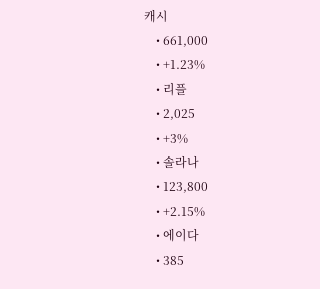캐시
    • 661,000
    • +1.23%
    • 리플
    • 2,025
    • +3%
    • 솔라나
    • 123,800
    • +2.15%
    • 에이다
    • 385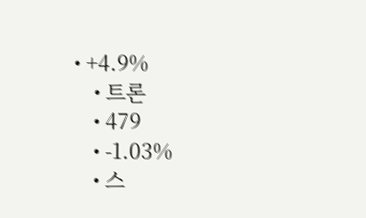• +4.9%
    • 트론
    • 479
    • -1.03%
    • 스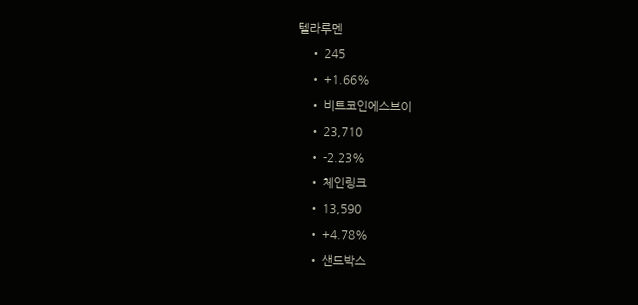텔라루멘
    • 245
    • +1.66%
    • 비트코인에스브이
    • 23,710
    • -2.23%
    • 체인링크
    • 13,590
    • +4.78%
    • 샌드박스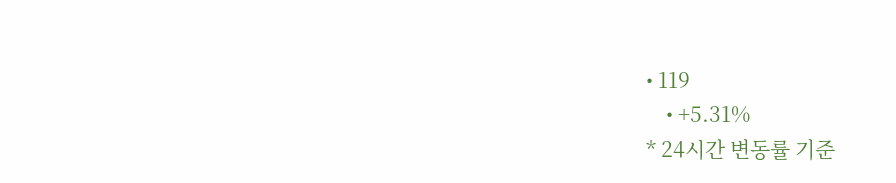• 119
    • +5.31%
* 24시간 변동률 기준